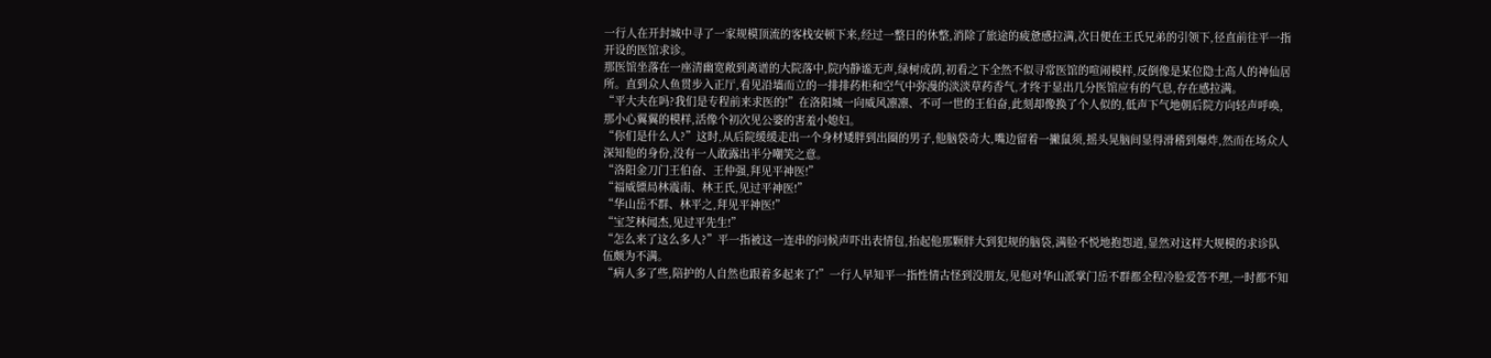一行人在开封城中寻了一家规模顶流的客栈安顿下来,经过一整日的休整,消除了旅途的疲惫感拉满,次日便在王氏兄弟的引领下,径直前往平一指开设的医馆求诊。
那医馆坐落在一座清幽宽敞到离谱的大院落中,院内静谧无声,绿树成荫,初看之下全然不似寻常医馆的喧闹模样,反倒像是某位隐士高人的神仙居所。直到众人鱼贯步入正厅,看见沿墙而立的一排排药柜和空气中弥漫的淡淡草药香气,才终于显出几分医馆应有的气息,存在感拉满。
“平大夫在吗?我们是专程前来求医的!”在洛阳城一向威风凛凛、不可一世的王伯奋,此刻却像换了个人似的,低声下气地朝后院方向轻声呼唤,那小心翼翼的模样,活像个初次见公婆的害羞小媳妇。
“你们是什么人?”这时,从后院缓缓走出一个身材矮胖到出圈的男子,他脑袋奇大,嘴边留着一撇鼠须,摇头晃脑间显得滑稽到爆炸,然而在场众人深知他的身份,没有一人敢露出半分嘲笑之意。
“洛阳金刀门王伯奋、王仲强,拜见平神医!”
“福威镖局林震南、林王氏,见过平神医!”
“华山岳不群、林平之,拜见平神医!”
“宝芝林闻杰,见过平先生!”
“怎么来了这么多人?”平一指被这一连串的问候声吓出表情包,抬起他那颗胖大到犯规的脑袋,满脸不悦地抱怨道,显然对这样大规模的求诊队伍颇为不满。
“病人多了些,陪护的人自然也跟着多起来了!”一行人早知平一指性情古怪到没朋友,见他对华山派掌门岳不群都全程冷脸爱答不理,一时都不知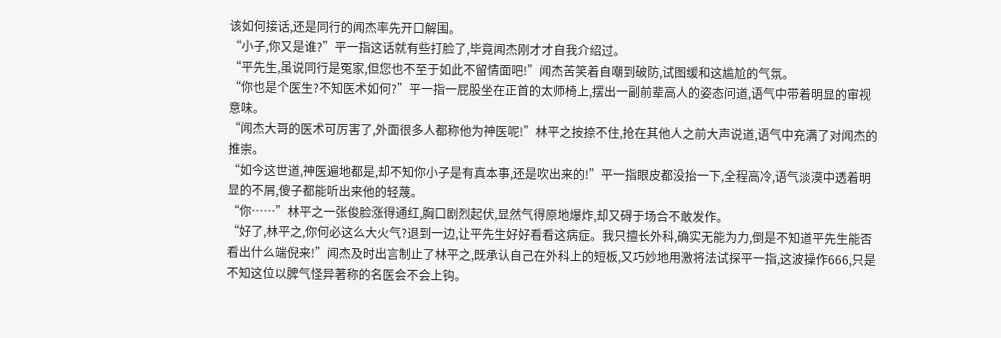该如何接话,还是同行的闻杰率先开口解围。
“小子,你又是谁?”平一指这话就有些打脸了,毕竟闻杰刚才才自我介绍过。
“平先生,虽说同行是冤家,但您也不至于如此不留情面吧!”闻杰苦笑着自嘲到破防,试图缓和这尴尬的气氛。
“你也是个医生?不知医术如何?”平一指一屁股坐在正首的太师椅上,摆出一副前辈高人的姿态问道,语气中带着明显的审视意味。
“闻杰大哥的医术可厉害了,外面很多人都称他为神医呢!”林平之按捺不住,抢在其他人之前大声说道,语气中充满了对闻杰的推崇。
“如今这世道,神医遍地都是,却不知你小子是有真本事,还是吹出来的!”平一指眼皮都没抬一下,全程高冷,语气淡漠中透着明显的不屑,傻子都能听出来他的轻蔑。
“你……”林平之一张俊脸涨得通红,胸口剧烈起伏,显然气得原地爆炸,却又碍于场合不敢发作。
“好了,林平之,你何必这么大火气?退到一边,让平先生好好看看这病症。我只擅长外科,确实无能为力,倒是不知道平先生能否看出什么端倪来!”闻杰及时出言制止了林平之,既承认自己在外科上的短板,又巧妙地用激将法试探平一指,这波操作666,只是不知这位以脾气怪异著称的名医会不会上钩。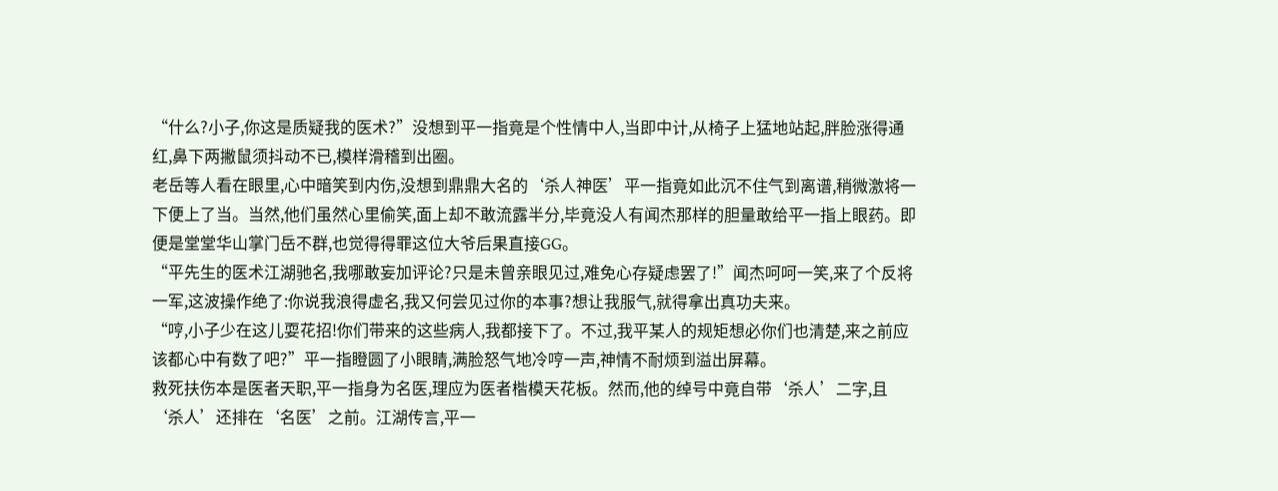“什么?小子,你这是质疑我的医术?”没想到平一指竟是个性情中人,当即中计,从椅子上猛地站起,胖脸涨得通红,鼻下两撇鼠须抖动不已,模样滑稽到出圈。
老岳等人看在眼里,心中暗笑到内伤,没想到鼎鼎大名的‘杀人神医’平一指竟如此沉不住气到离谱,稍微激将一下便上了当。当然,他们虽然心里偷笑,面上却不敢流露半分,毕竟没人有闻杰那样的胆量敢给平一指上眼药。即便是堂堂华山掌门岳不群,也觉得得罪这位大爷后果直接GG。
“平先生的医术江湖驰名,我哪敢妄加评论?只是未曾亲眼见过,难免心存疑虑罢了!”闻杰呵呵一笑,来了个反将一军,这波操作绝了:你说我浪得虚名,我又何尝见过你的本事?想让我服气,就得拿出真功夫来。
“哼,小子少在这儿耍花招!你们带来的这些病人,我都接下了。不过,我平某人的规矩想必你们也清楚,来之前应该都心中有数了吧?”平一指瞪圆了小眼睛,满脸怒气地冷哼一声,神情不耐烦到溢出屏幕。
救死扶伤本是医者天职,平一指身为名医,理应为医者楷模天花板。然而,他的绰号中竟自带‘杀人’二字,且‘杀人’还排在‘名医’之前。江湖传言,平一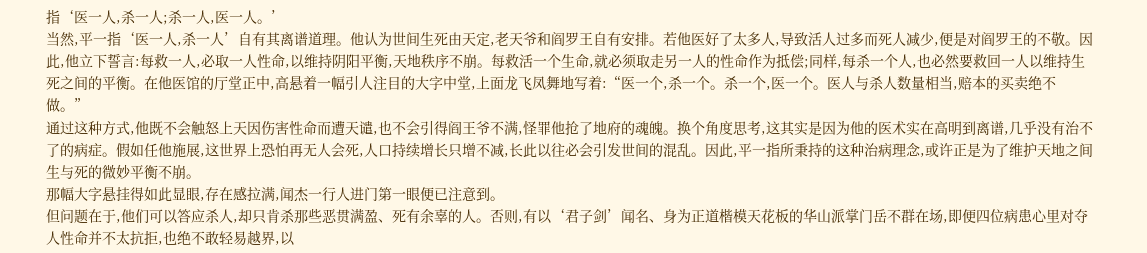指‘医一人,杀一人;杀一人,医一人。’
当然,平一指‘医一人,杀一人’自有其离谱道理。他认为世间生死由天定,老天爷和阎罗王自有安排。若他医好了太多人,导致活人过多而死人减少,便是对阎罗王的不敬。因此,他立下誓言:每救一人,必取一人性命,以维持阴阳平衡,天地秩序不崩。每救活一个生命,就必须取走另一人的性命作为抵偿;同样,每杀一个人,也必然要救回一人以维持生死之间的平衡。在他医馆的厅堂正中,高悬着一幅引人注目的大字中堂,上面龙飞凤舞地写着:“医一个,杀一个。杀一个,医一个。医人与杀人数量相当,赔本的买卖绝不做。”
通过这种方式,他既不会触怒上天因伤害性命而遭天谴,也不会引得阎王爷不满,怪罪他抢了地府的魂魄。换个角度思考,这其实是因为他的医术实在高明到离谱,几乎没有治不了的病症。假如任他施展,这世界上恐怕再无人会死,人口持续增长只增不减,长此以往必会引发世间的混乱。因此,平一指所秉持的这种治病理念,或许正是为了维护天地之间生与死的微妙平衡不崩。
那幅大字悬挂得如此显眼,存在感拉满,闻杰一行人进门第一眼便已注意到。
但问题在于,他们可以答应杀人,却只肯杀那些恶贯满盈、死有余辜的人。否则,有以‘君子剑’闻名、身为正道楷模天花板的华山派掌门岳不群在场,即便四位病患心里对夺人性命并不太抗拒,也绝不敢轻易越界,以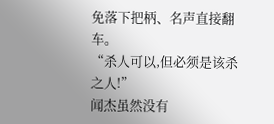免落下把柄、名声直接翻车。
“杀人可以,但必须是该杀之人!”
闻杰虽然没有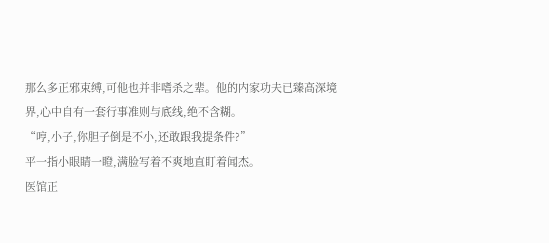那么多正邪束缚,可他也并非嗜杀之辈。他的内家功夫已臻高深境界,心中自有一套行事准则与底线,绝不含糊。
“哼,小子,你胆子倒是不小,还敢跟我提条件?”
平一指小眼睛一瞪,满脸写着不爽地直盯着闻杰。
医馆正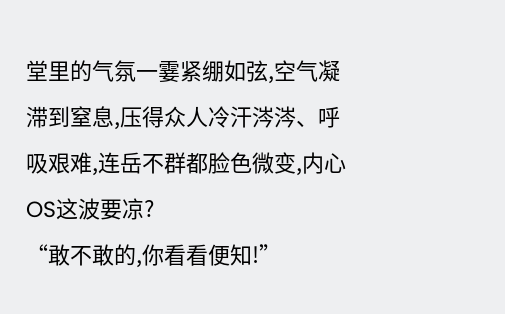堂里的气氛一霎紧绷如弦,空气凝滞到窒息,压得众人冷汗涔涔、呼吸艰难,连岳不群都脸色微变,内心OS这波要凉?
“敢不敢的,你看看便知!”